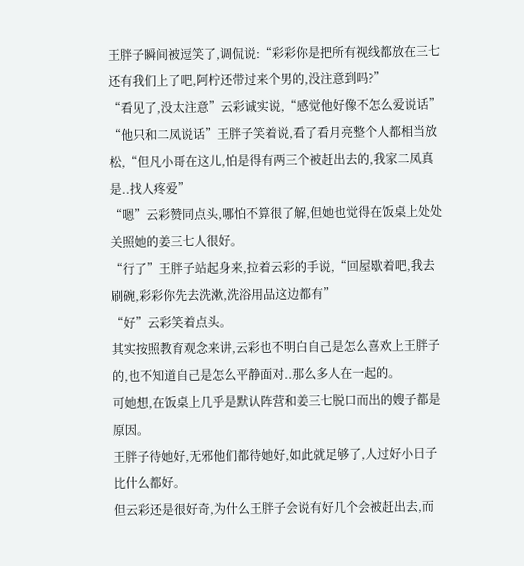王胖子瞬间被逗笑了,调侃说:“彩彩你是把所有视线都放在三七还有我们上了吧,阿柠还带过来个男的,没注意到吗?”
“看见了,没太注意”云彩诚实说,“感觉他好像不怎么爱说话”
“他只和二凤说话”王胖子笑着说,看了看月亮整个人都相当放松,“但凡小哥在这儿,怕是得有两三个被赶出去的,我家二凤真是..找人疼爱”
“嗯”云彩赞同点头,哪怕不算很了解,但她也觉得在饭桌上处处关照她的姜三七人很好。
“行了”王胖子站起身来,拉着云彩的手说,“回屋歇着吧,我去刷碗,彩彩你先去洗漱,洗浴用品这边都有”
“好”云彩笑着点头。
其实按照教育观念来讲,云彩也不明白自己是怎么喜欢上王胖子的,也不知道自己是怎么平静面对..那么多人在一起的。
可她想,在饭桌上几乎是默认阵营和姜三七脱口而出的嫂子都是原因。
王胖子待她好,无邪他们都待她好,如此就足够了,人过好小日子比什么都好。
但云彩还是很好奇,为什么王胖子会说有好几个会被赶出去,而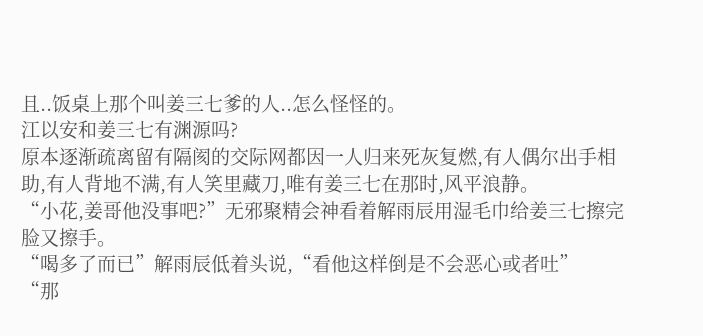且..饭桌上那个叫姜三七爹的人..怎么怪怪的。
江以安和姜三七有渊源吗?
原本逐渐疏离留有隔阂的交际网都因一人归来死灰复燃,有人偶尔出手相助,有人背地不满,有人笑里藏刀,唯有姜三七在那时,风平浪静。
“小花,姜哥他没事吧?”无邪聚精会神看着解雨辰用湿毛巾给姜三七擦完脸又擦手。
“喝多了而已”解雨辰低着头说,“看他这样倒是不会恶心或者吐”
“那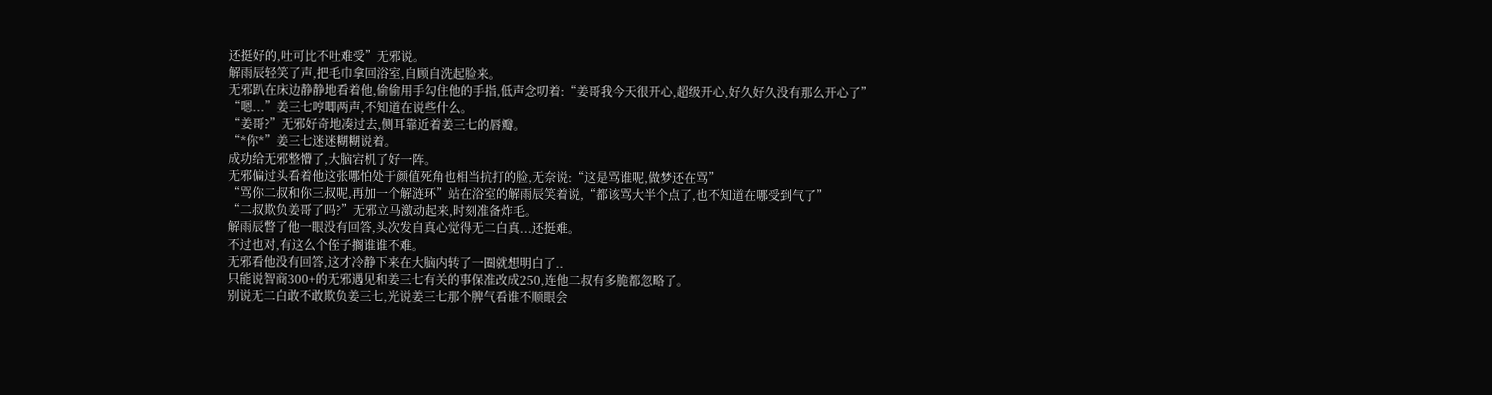还挺好的,吐可比不吐难受”无邪说。
解雨辰轻笑了声,把毛巾拿回浴室,自顾自洗起脸来。
无邪趴在床边静静地看着他,偷偷用手勾住他的手指,低声念叨着:“姜哥我今天很开心,超级开心,好久好久没有那么开心了”
“嗯...”姜三七哼唧两声,不知道在说些什么。
“姜哥?”无邪好奇地凑过去,侧耳靠近着姜三七的唇瓣。
“*你*”姜三七迷迷糊糊说着。
成功给无邪整懵了,大脑宕机了好一阵。
无邪偏过头看着他这张哪怕处于颜值死角也相当抗打的脸,无奈说:“这是骂谁呢,做梦还在骂”
“骂你二叔和你三叔呢,再加一个解涟环”站在浴室的解雨辰笑着说,“都该骂大半个点了,也不知道在哪受到气了”
“二叔欺负姜哥了吗?”无邪立马激动起来,时刻准备炸毛。
解雨辰瞥了他一眼没有回答,头次发自真心觉得无二白真...还挺难。
不过也对,有这么个侄子搁谁谁不难。
无邪看他没有回答,这才冷静下来在大脑内转了一圈就想明白了..
只能说智商300+的无邪遇见和姜三七有关的事保准改成250,连他二叔有多脆都忽略了。
别说无二白敢不敢欺负姜三七,光说姜三七那个脾气看谁不顺眼会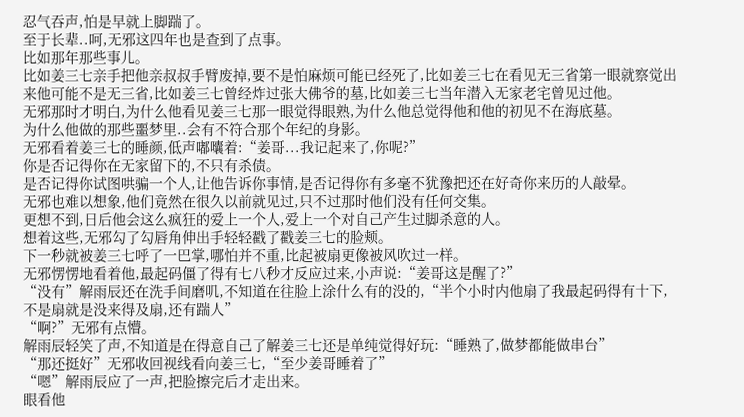忍气吞声,怕是早就上脚踹了。
至于长辈..呵,无邪这四年也是查到了点事。
比如那年那些事儿。
比如姜三七亲手把他亲叔叔手臂废掉,要不是怕麻烦可能已经死了,比如姜三七在看见无三省第一眼就察觉出来他可能不是无三省,比如姜三七曾经炸过张大佛爷的墓,比如姜三七当年潜入无家老宅曾见过他。
无邪那时才明白,为什么他看见姜三七那一眼觉得眼熟,为什么他总觉得他和他的初见不在海底墓。
为什么他做的那些噩梦里..会有不符合那个年纪的身影。
无邪看着姜三七的睡颜,低声嘟囔着:“姜哥...我记起来了,你呢?”
你是否记得你在无家留下的,不只有杀债。
是否记得你试图哄骗一个人,让他告诉你事情,是否记得你有多毫不犹豫把还在好奇你来历的人敲晕。
无邪也难以想象,他们竟然在很久以前就见过,只不过那时他们没有任何交集。
更想不到,日后他会这么疯狂的爱上一个人,爱上一个对自己产生过脚杀意的人。
想着这些,无邪勾了勾唇角伸出手轻轻戳了戳姜三七的脸颊。
下一秒就被姜三七呼了一巴掌,哪怕并不重,比起被扇更像被风吹过一样。
无邪愣愣地看着他,最起码僵了得有七八秒才反应过来,小声说:“姜哥这是醒了?”
“没有”解雨辰还在洗手间磨叽,不知道在往脸上涂什么有的没的,“半个小时内他扇了我最起码得有十下,不是扇就是没来得及扇,还有踹人”
“啊?”无邪有点懵。
解雨辰轻笑了声,不知道是在得意自己了解姜三七还是单纯觉得好玩:“睡熟了,做梦都能做串台”
“那还挺好”无邪收回视线看向姜三七,“至少姜哥睡着了”
“嗯”解雨辰应了一声,把脸擦完后才走出来。
眼看他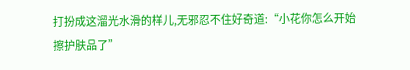打扮成这溜光水滑的样儿,无邪忍不住好奇道:“小花你怎么开始擦护肤品了”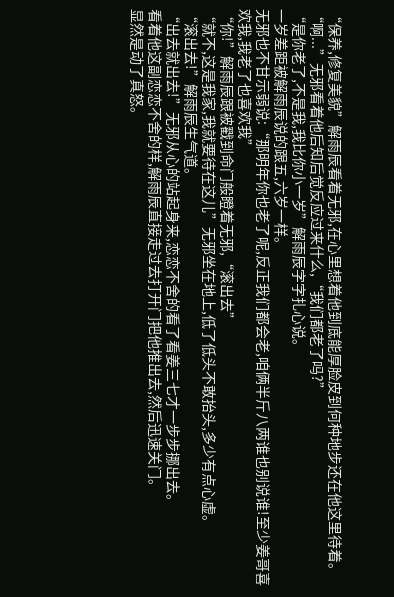“保养,修复美貌”解雨辰看着无邪,在心里想着他到底能厚脸皮到何种地步还在他这里待着。
“啊...”无邪看着他后知后觉反应过来什么,“我们都老了吗?”
“是你老了,不是我,我比你小一岁”解雨辰字字扎心说。
一岁差距被解雨辰说的跟五,六岁一样。
无邪也不甘示弱说:“那明年你也老了呢,反正我们都会老,咱俩半斤八两谁也别说谁!至少姜哥喜欢我,我老了也喜欢我”
“你!”解雨辰跟被戳到命门般瞪着无邪,“滚出去”
“就不,这是我家,我就要待在这儿”无邪坐在地上,低了低头不敢抬头,多少有点心虚。
“滚出去!”解雨辰生气道。
“出去就出去!”无邪从心的站起身来,恋恋不舍的看了看姜三七才一步步挪出去。
看着他这副恋恋不舍的样,解雨辰直接走过去打开门把他推出去,然后迅速关门。
显然是动了真怒。